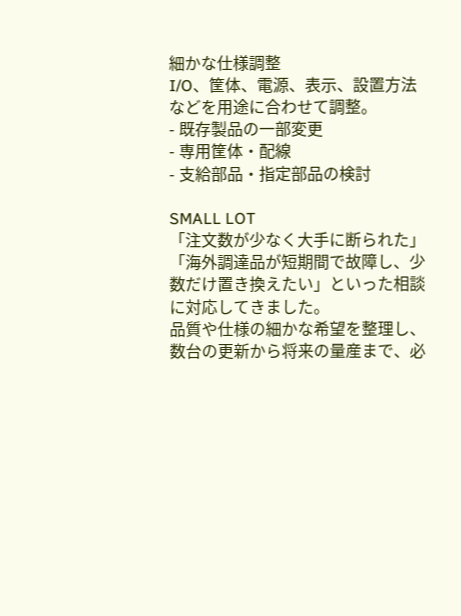細かな仕様調整
I/O、筐体、電源、表示、設置方法などを用途に合わせて調整。
- 既存製品の一部変更
- 専用筐体・配線
- 支給部品・指定部品の検討

SMALL LOT
「注文数が少なく大手に断られた」「海外調達品が短期間で故障し、少数だけ置き換えたい」といった相談に対応してきました。
品質や仕様の細かな希望を整理し、数台の更新から将来の量産まで、必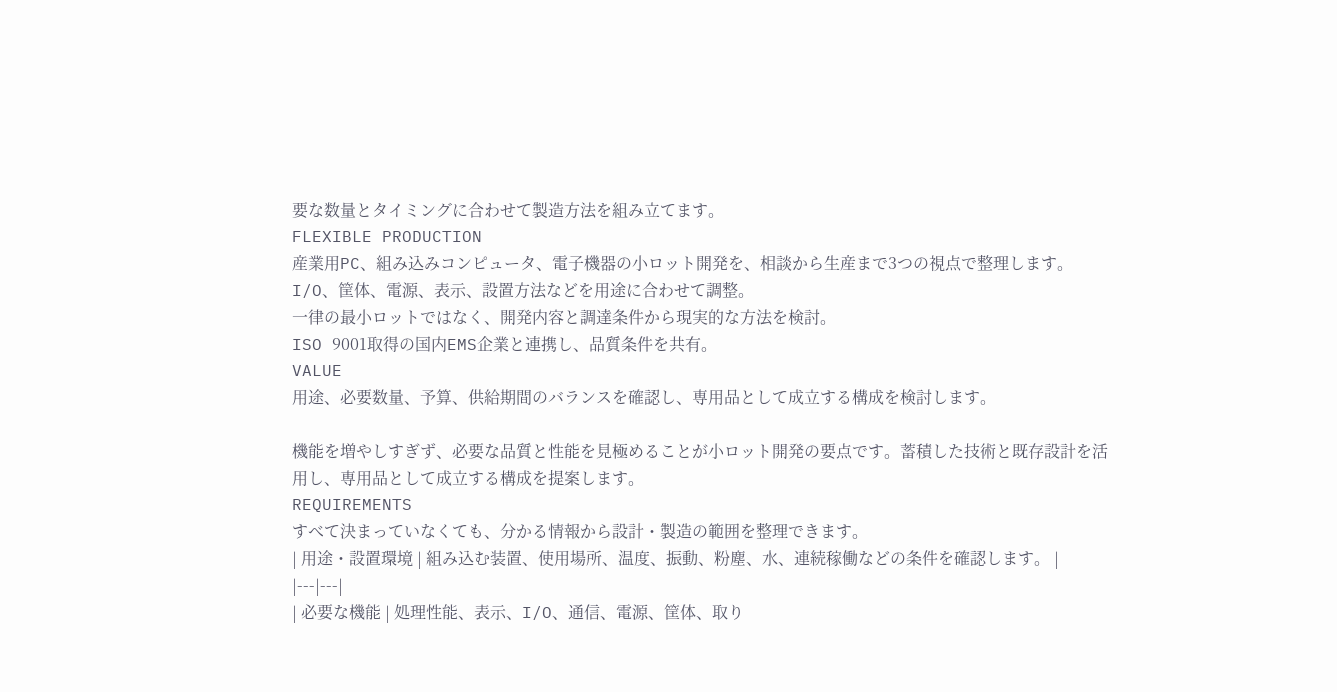要な数量とタイミングに合わせて製造方法を組み立てます。
FLEXIBLE PRODUCTION
産業用PC、組み込みコンピュータ、電子機器の小ロット開発を、相談から生産まで3つの視点で整理します。
I/O、筐体、電源、表示、設置方法などを用途に合わせて調整。
一律の最小ロットではなく、開発内容と調達条件から現実的な方法を検討。
ISO 9001取得の国内EMS企業と連携し、品質条件を共有。
VALUE
用途、必要数量、予算、供給期間のバランスを確認し、専用品として成立する構成を検討します。

機能を増やしすぎず、必要な品質と性能を見極めることが小ロット開発の要点です。蓄積した技術と既存設計を活用し、専用品として成立する構成を提案します。
REQUIREMENTS
すべて決まっていなくても、分かる情報から設計・製造の範囲を整理できます。
| 用途・設置環境 | 組み込む装置、使用場所、温度、振動、粉塵、水、連続稼働などの条件を確認します。 |
|---|---|
| 必要な機能 | 処理性能、表示、I/O、通信、電源、筐体、取り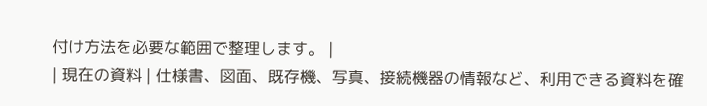付け方法を必要な範囲で整理します。 |
| 現在の資料 | 仕様書、図面、既存機、写真、接続機器の情報など、利用できる資料を確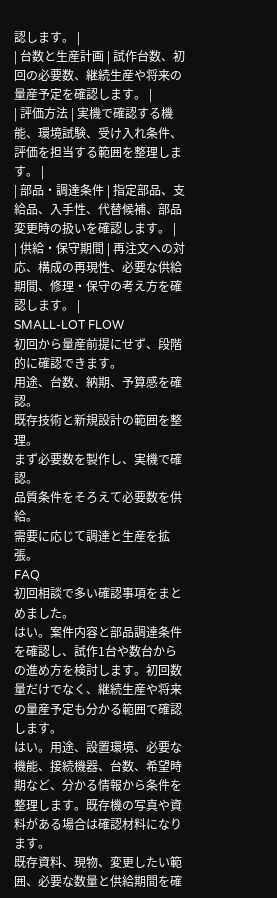認します。 |
| 台数と生産計画 | 試作台数、初回の必要数、継続生産や将来の量産予定を確認します。 |
| 評価方法 | 実機で確認する機能、環境試験、受け入れ条件、評価を担当する範囲を整理します。 |
| 部品・調達条件 | 指定部品、支給品、入手性、代替候補、部品変更時の扱いを確認します。 |
| 供給・保守期間 | 再注文への対応、構成の再現性、必要な供給期間、修理・保守の考え方を確認します。 |
SMALL-LOT FLOW
初回から量産前提にせず、段階的に確認できます。
用途、台数、納期、予算感を確認。
既存技術と新規設計の範囲を整理。
まず必要数を製作し、実機で確認。
品質条件をそろえて必要数を供給。
需要に応じて調達と生産を拡張。
FAQ
初回相談で多い確認事項をまとめました。
はい。案件内容と部品調達条件を確認し、試作1台や数台からの進め方を検討します。初回数量だけでなく、継続生産や将来の量産予定も分かる範囲で確認します。
はい。用途、設置環境、必要な機能、接続機器、台数、希望時期など、分かる情報から条件を整理します。既存機の写真や資料がある場合は確認材料になります。
既存資料、現物、変更したい範囲、必要な数量と供給期間を確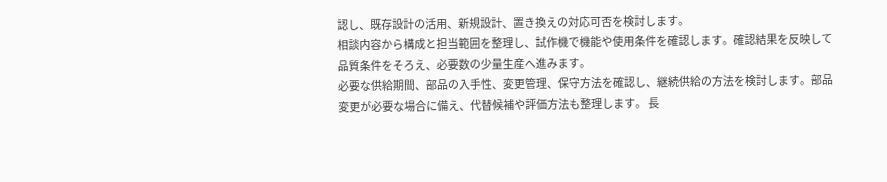認し、既存設計の活用、新規設計、置き換えの対応可否を検討します。
相談内容から構成と担当範囲を整理し、試作機で機能や使用条件を確認します。確認結果を反映して品質条件をそろえ、必要数の少量生産へ進みます。
必要な供給期間、部品の入手性、変更管理、保守方法を確認し、継続供給の方法を検討します。部品変更が必要な場合に備え、代替候補や評価方法も整理します。 長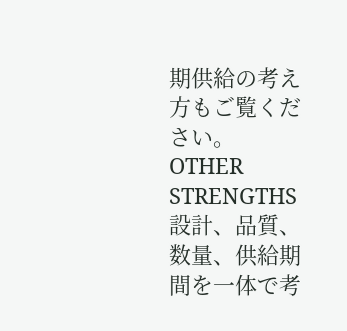期供給の考え方もご覧ください。
OTHER STRENGTHS
設計、品質、数量、供給期間を一体で考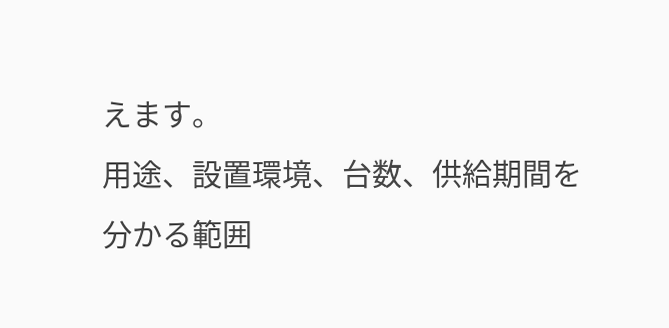えます。
用途、設置環境、台数、供給期間を分かる範囲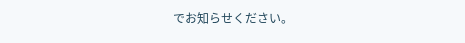でお知らせください。